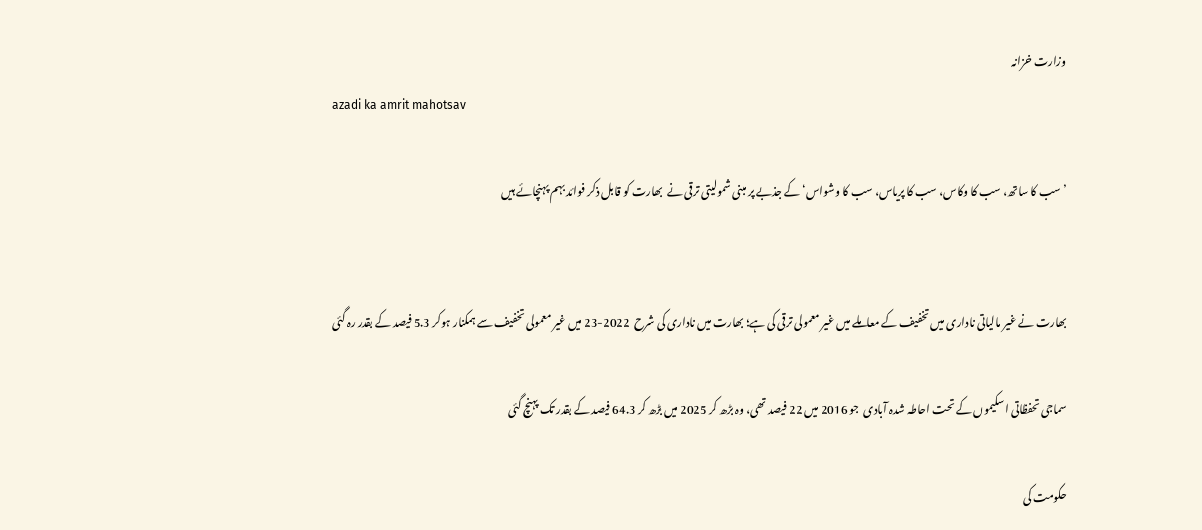وزارت خزانہ
azadi ka amrit mahotsav

’سب کا ساتھ، سب کا وکاس، سب کا پریاس، سب کا وشواس‘ کے جذبے پر مبنی شمولیتی ترقی نے  بھارت کو قابل ذکر فوائد بہم پہنچائے ہیں


بھارت نے غیر مالیاتی ناداری میں تخفیف کے معاملے میں غیر معمولی ترقی کی ہے؛ بھارت میں ناداری کی شرح  2022-23 میں غیر معمولی تخفیف سے ہمکنار ہوکر 5.3 فیصد کے بقدر رہ گئی

سماجی تحفظاتی اسکیموں کے تحت احاطہ شدہ آبادی  جو 2016 میں 22 فیصد تھی، وہ بڑھ کر 2025 میں بڑھ کر 64.3 فیصد کے بقدر تک پہنچ گئی

حکومت کی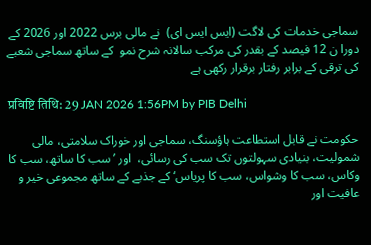سماجی خدمات کی لاگت (ایس ایس ای)  نے مالی برس 2022 اور 2026 کے دورا ن 12 فیصد کے بقدر کی مرکب سالانہ شرح نمو  کے ساتھ سماجی شعبے کی ترقی کے برابر رفتار برقرار رکھی ہے

प्रविष्टि तिथि: 29 JAN 2026 1:56PM by PIB Delhi

حکومت نے قابل استطاعت ہاؤسنگ، سماجی اور خوراک سلامتی، مالی شمولیت، بنیادی سہولتوں تک سب کی رسائی،  اور ’سب کا ساتھ، سب کا وکاس، سب کا وشواس، سب کا پریاس‘ کے جذبے کے ساتھ مجموعی خیر و عافیت اور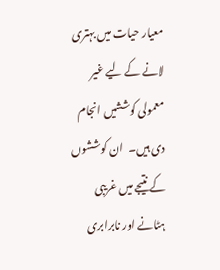معیار حیات میں بہتری لانے کے لیے غیر معمولی کوششیں انجام دی ہیں۔  ان کوششوں کے نتیجے میں غریبی ہٹانے اور نابرابری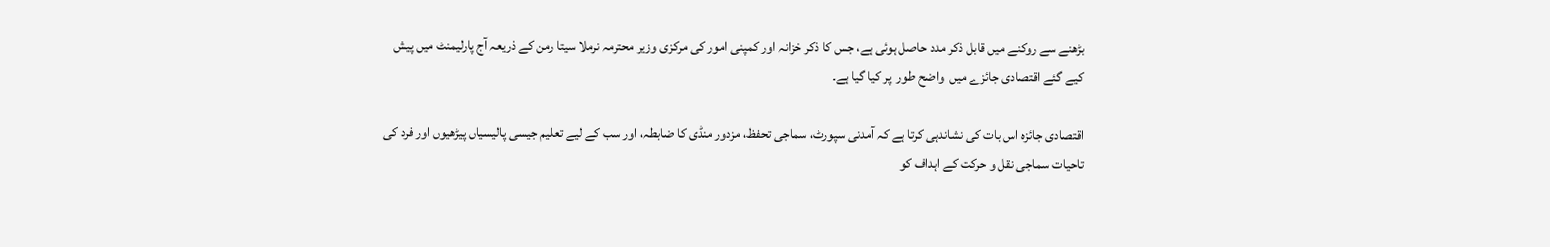بڑھنے سے روکنے میں قابل ذکر مدد حاصل ہوئی ہے، جس کا ذکر خزانہ اور کمپنی امور کی مرکزی وزیر محترمہ نرملا سیتا رمن کے ذریعہ آج پارلیمنٹ میں پیش کیے گئے اقتصادی جائزے میں  واضح طور  پر کیا گیا ہے۔

اقتصادی جائزہ اس بات کی نشاندہی کرتا ہے کہ آمدنی سپورٹ، سماجی تحفظ، مزدور منڈی کا ضابطہ، اور سب کے لیے تعلیم جیسی پالیسیاں پیڑھیوں اور فرد کی تاحیات سماجی نقل و حرکت کے اہداف کو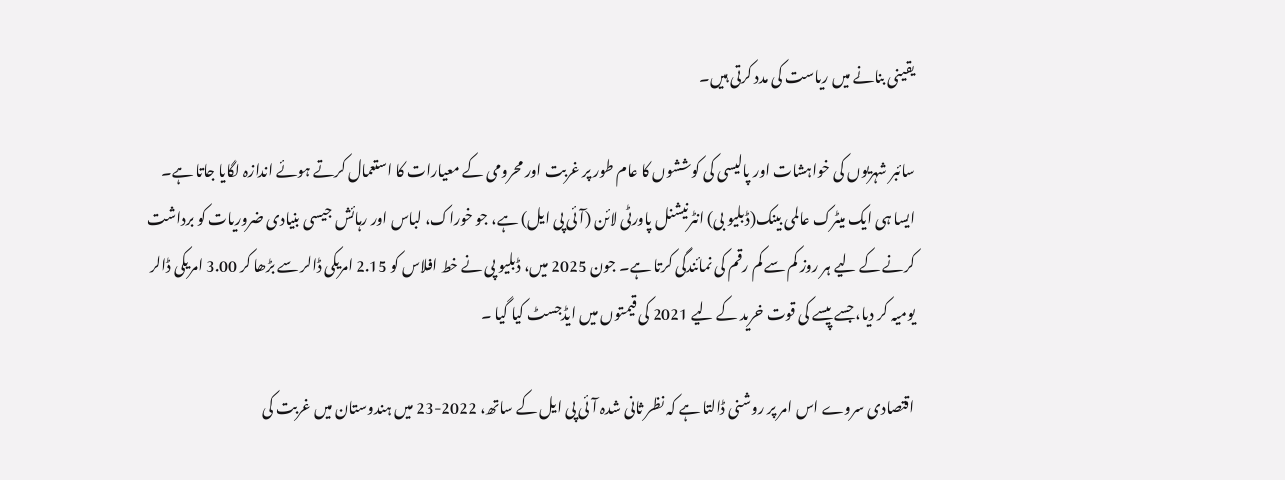یقینی بنانے میں ریاست کی مدد کرتی ہیں۔

سائبر شہریوں کی خواہشات اور پالیسی کی کوششوں کا عام طور پر غربت اور محرومی کے معیارات کا استعمال کرتے ہوئے اندازہ لگایا جاتا ہے۔ ایسا ہی ایک میٹرک عالمی بینک(ڈبلیو بی) انٹرنیشنل پاورٹی لائن (آئی پی ایل) ہے، جو خوراک، لباس اور رہائش جیسی بنیادی ضروریات کو برداشت کرنے کے لیے ہر روز کم سے کم رقم کی نمائندگی کرتا ہے۔ جون 2025 میں، ڈبلیو پی نے خط افلاس کو 2.15 امریکی ڈالر سے بڑھا کر 3.00 امریکی ڈالر یومیہ کر دیا، جسے پیسے کی قوت خرید کے لیے 2021 کی قیمتوں میں ایڈجسٹ کیا گیا ۔

اقتصادی سروے اس امر پر روشنی ڈالتا ہے کہ نظر ثانی شدہ آئی پی ایل کے ساتھ، 2022-23 میں ہندوستان میں غربت کی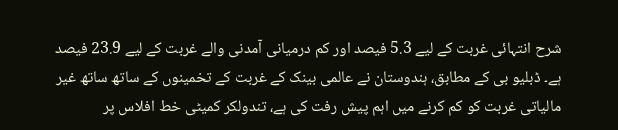شرح انتہائی غربت کے لیے 5.3 فیصد اور کم درمیانی آمدنی والے غربت کے لیے 23.9 فیصد ہے۔ ڈبلیو بی کے مطابق، ہندوستان نے عالمی بینک کے غربت کے تخمینوں کے ساتھ ساتھ غیر مالیاتی غربت کو کم کرنے میں اہم پیش رفت کی ہے، تندولکر کمیٹی خط افلاس پر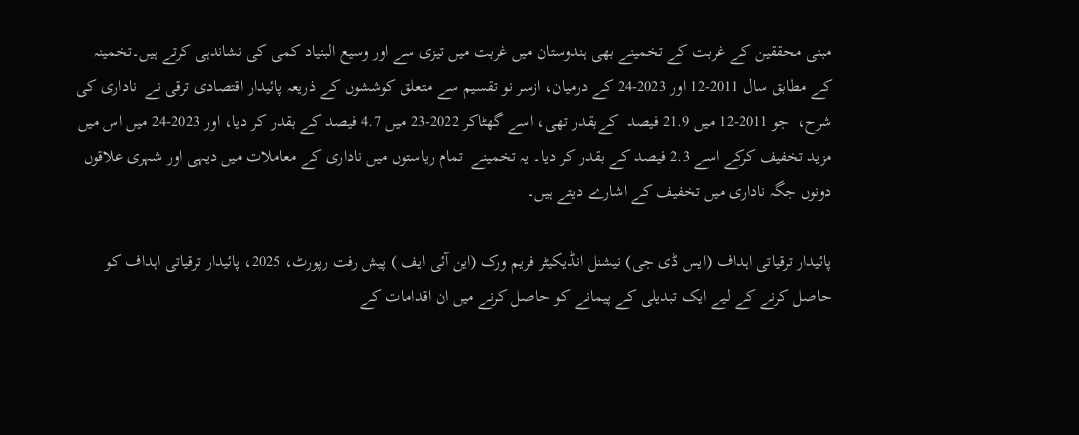مبنی محققین کے غربت کے تخمینے بھی ہندوستان میں غربت میں تیزی سے اور وسیع البنیاد کمی کی نشاندہی کرتے ہیں۔تخمینہ کے مطابق سال 2011-12 اور 2023-24 کے درمیان، ازسر نو تقسیم سے متعلق کوششوں کے ذریعہ پائیدار اقتصادی ترقی نے  ناداری کی شرح،  جو 2011-12 میں 21.9 فیصد  کےبقدر تھی، اسے گھٹاکر 2022-23 میں 4.7 فیصد کے بقدر کر دیا، اور 2023-24 میں اس میں مزید تخفیف کرکے اسے 2.3 فیصد کے بقدر کر دیا۔ یہ تخمینے  تمام ریاستوں میں ناداری کے معاملات میں دیہی اور شہری علاقوں دونوں جگہ ناداری میں تخفیف کے اشارے دیتے ہیں۔

پائیدار ترقیاتی اہداف (ایس ڈی جی) نیشنل انڈیکیٹر فریم ورک (این آئی ایف ) پیش رفت رپورٹ، 2025، پائیدار ترقیاتی اہداف کو حاصل کرنے کے لیے ایک تبدیلی کے پیمانے کو حاصل کرنے میں ان اقدامات کے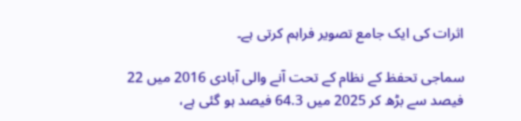اثرات کی ایک جامع تصویر فراہم کرتی ہے۔

سماجی تحفظ کے نظام کے تحت آنے والی آبادی 2016 میں 22 فیصد سے بڑھ کر 2025 میں 64.3 فیصد ہو گئی ہے،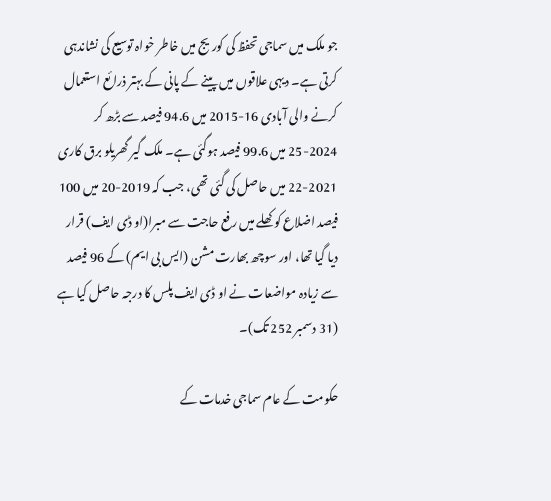جو ملک میں سماجی تحفظ کی کوریج میں خاطر خواہ توسیع کی نشاندہی کرتی ہے۔ دیہی علاقوں میں پینے کے پانی کے بہتر ذرائع استعمال کرنے والی آبادی 16-2015 میں 94.6 فیصد سے بڑھ کر 2024-25 میں 99.6 فیصد ہوگئی ہے۔ ملک گیر گھریلو برق کاری 2021-22 میں حاصل کی گئی تھی، جب کہ 2019-20 میں 100 فیصد اضلاع کو کھلے میں رفع حاجت سے مبرا(او ڈی ایف) قرار دیا گیا تھا، اور سوچھ بھارت مشن (ایس بی ایم) کے 96 فیصد سے زیادہ مواضعات نے او ڈی ایف پلس کا درجہ حاصل کیا ہے (31 دسمبر 252 تک)۔

حکومت کے عام سماجی خدمات کے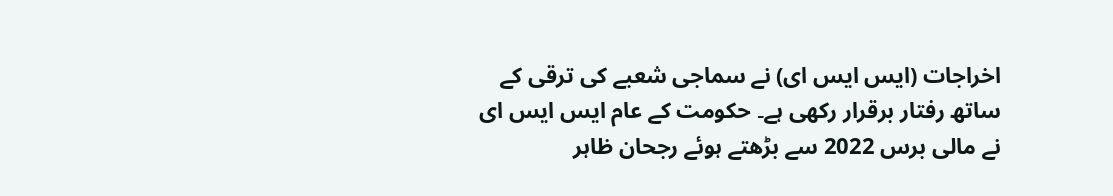اخراجات (ایس ایس ای) نے سماجی شعبے کی ترقی کے ساتھ رفتار برقرار رکھی ہے۔ حکومت کے عام ایس ایس ای نے مالی برس 2022 سے بڑھتے ہوئے رجحان ظاہر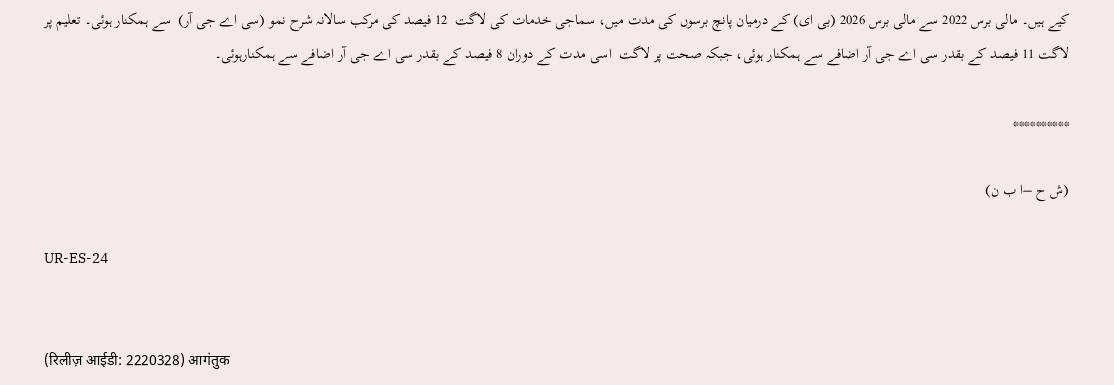کیے ہیں۔ مالی برس 2022 سے مالی برس 2026 (بی ای) کے درمیان پانچ برسوں کی مدت میں، سماجی خدمات کی لاگت  12 فیصد کی مرکب سالانہ شرح نمو (سی اے جی آر)  سے ہمکنار ہوئی۔ تعلیم پر لاگت 11 فیصد کے بقدر سی اے جی آر اضافے سے ہمکنار ہوئی، جبکہ صحت پر لاگت  اسی مدت کے دوران 8 فیصد کے بقدر سی اے جی آر اضافے سے ہمکنارہوئی۔

**********

(ش ح –ا ب ن)

UR-ES-24


(रिलीज़ आईडी: 2220328) आगंतुक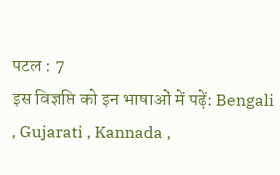पटल : 7
इस विज्ञप्ति को इन भाषाओं में पढ़ें: Bengali , Gujarati , Kannada ,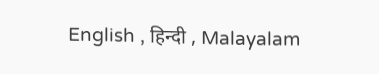English , हिन्दी , Malayalam